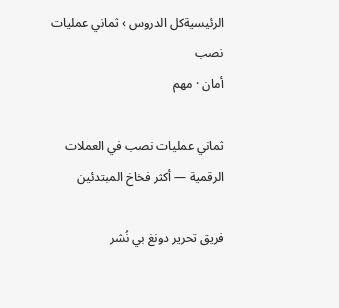الرئيسيةكل الدروس › ثماني عمليات نصب
أمان · مهم

ثماني عمليات نصب في العملات الرقمية — أكثر فخاخ المبتدئين

فريق تحرير دونغ بي نُشر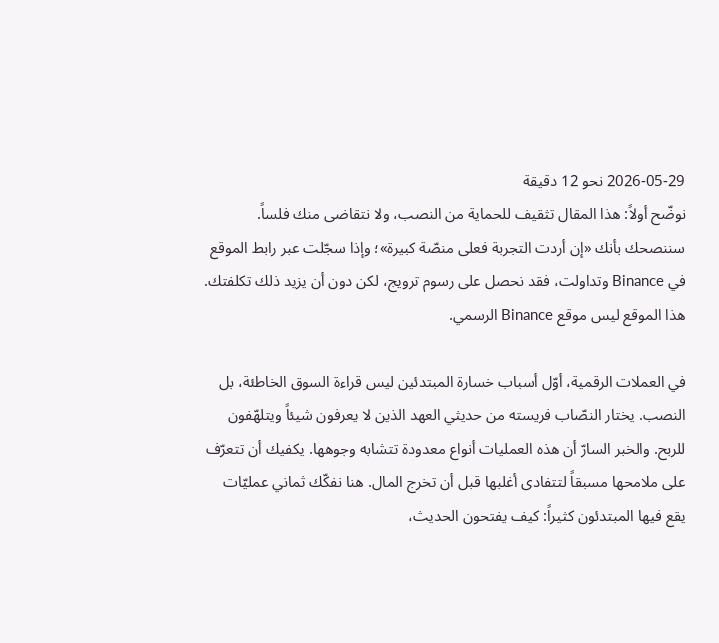2026-05-29 نحو 12 دقيقة
نوضّح أولاً: هذا المقال تثقيف للحماية من النصب، ولا نتقاضى منك فلساً. سننصحك بأنك «إن أردت التجربة فعلى منصّة كبيرة»؛ وإذا سجّلت عبر رابط الموقع في Binance وتداولت، فقد نحصل على رسوم ترويج، لكن دون أن يزيد ذلك تكلفتك. هذا الموقع ليس موقع Binance الرسمي.

في العملات الرقمية، أوّل أسباب خسارة المبتدئين ليس قراءة السوق الخاطئة، بل النصب. يختار النصّاب فريسته من حديثي العهد الذين لا يعرفون شيئاً ويتلهّفون للربح. والخبر السارّ أن هذه العمليات أنواع معدودة تتشابه وجوهها. يكفيك أن تتعرّف على ملامحها مسبقاً لتتفادى أغلبها قبل أن تخرج المال. هنا نفكّك ثماني عمليّات يقع فيها المبتدئون كثيراً: كيف يفتحون الحديث،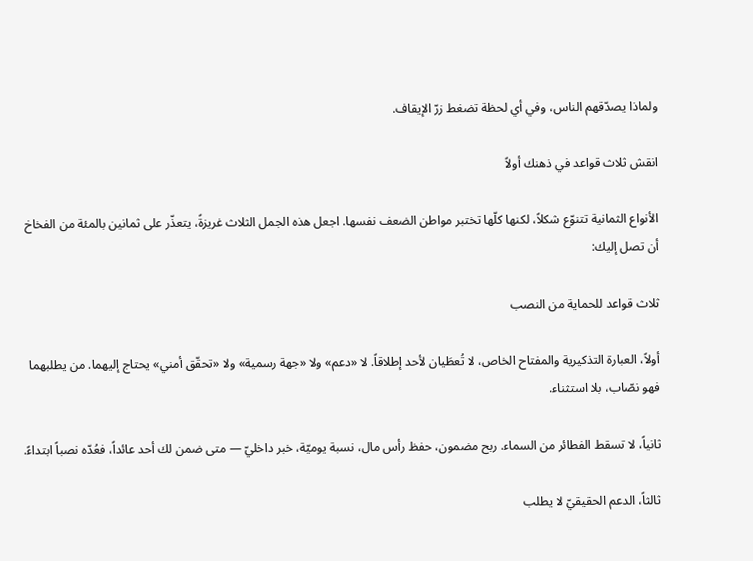ولماذا يصدّقهم الناس، وفي أي لحظة تضغط زرّ الإيقاف.

انقش ثلاث قواعد في ذهنك أولاً

الأنواع الثمانية تتنوّع شكلاً، لكنها كلّها تختبر مواطن الضعف نفسها. اجعل هذه الجمل الثلاث غريزةً، يتعذّر على ثمانين بالمئة من الفخاخ أن تصل إليك:

ثلاث قواعد للحماية من النصب

أولاً، العبارة التذكيرية والمفتاح الخاص، لا تُعطَيان لأحد إطلاقاً. لا «دعم» ولا «جهة رسمية» ولا «تحقّق أمني» يحتاج إليهما. من يطلبهما فهو نصّاب، بلا استثناء.

ثانياً، لا تسقط الفطائر من السماء. ربح مضمون، حفظ رأس مال، نسبة يوميّة، خبر داخليّ — متى ضمن لك أحد عائداً، فعُدّه نصباً ابتداءً.

ثالثاً، الدعم الحقيقيّ لا يطلب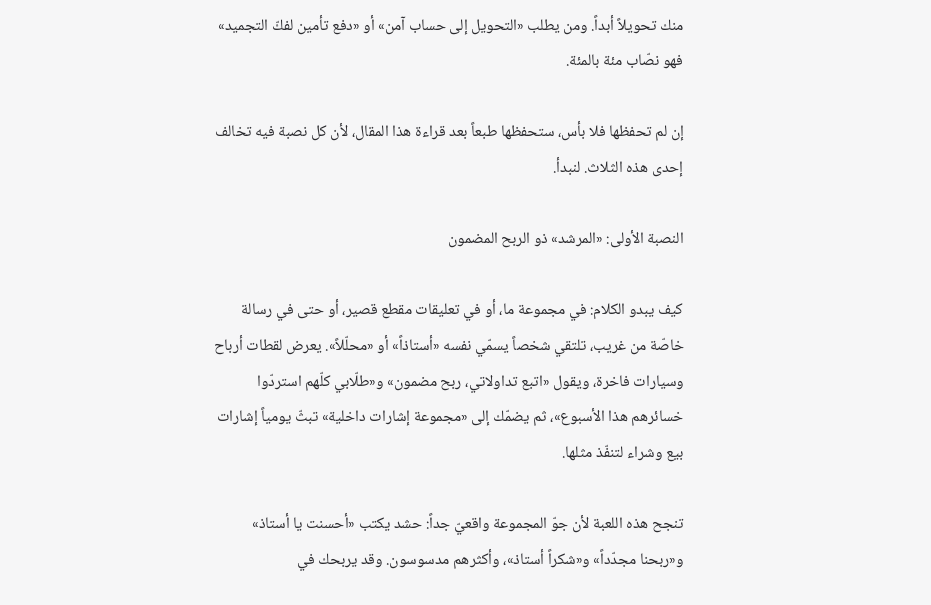منك تحويلاً أبداً. ومن يطلب «التحويل إلى حساب آمن» أو «دفع تأمين لفكّ التجميد» فهو نصّاب مئة بالمئة.

إن لم تحفظها فلا بأس، ستحفظها طبعاً بعد قراءة هذا المقال، لأن كل نصبة فيه تخالف إحدى هذه الثلاث. لنبدأ.

النصبة الأولى: «المرشد» ذو الربح المضمون

كيف يبدو الكلام: في مجموعة ما، أو في تعليقات مقطع قصير، أو حتى في رسالة خاصّة من غريب، تلتقي شخصاً يسمّي نفسه «أستاذاً» أو «محلّلاً». يعرض لقطات أرباح وسيارات فاخرة، ويقول «اتبع تداولاتي، ربح مضمون» و«طلّابي كلّهم استردّوا خسائرهم هذا الأسبوع»، ثم يضمّك إلى «مجموعة إشارات داخلية» تبثّ يومياً إشارات بيع وشراء لتنفّذ مثلها.

تنجح هذه اللعبة لأن جوّ المجموعة واقعيّ جداً: حشد يكتب «أحسنت يا أستاذ» و«ربحنا مجدّداً» و«شكراً أستاذ»، وأكثرهم مدسوسون. وقد يربحك في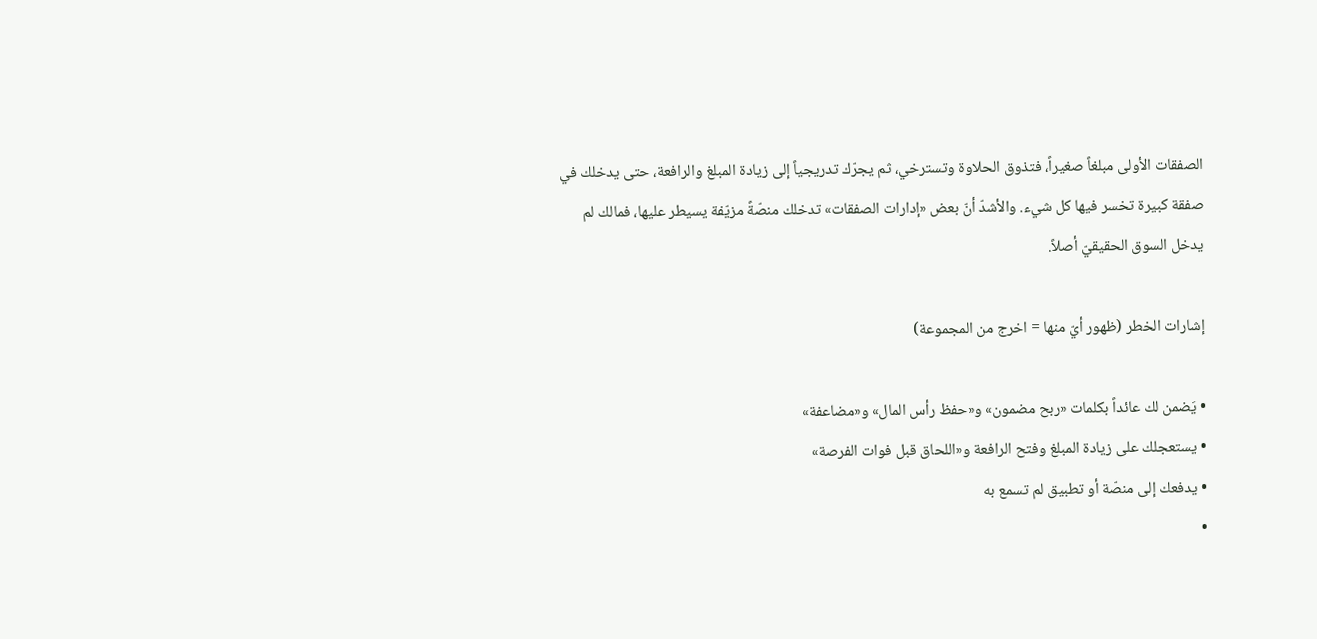الصفقات الأولى مبلغاً صغيراً، فتذوق الحلاوة وتسترخي، ثم يجرّك تدريجياً إلى زيادة المبلغ والرافعة، حتى يدخلك في صفقة كبيرة تخسر فيها كل شيء. والأشدّ أنّ بعض «إدارات الصفقات» تدخلك منصّةً مزيّفة يسيطر عليها، فمالك لم يدخل السوق الحقيقيّ أصلاً.

إشارات الخطر (ظهور أيّ منها = اخرج من المجموعة)

• يَضمن لك عائداً بكلمات «ربح مضمون» و«حفظ رأس المال» و«مضاعفة»
• يستعجلك على زيادة المبلغ وفتح الرافعة و«اللحاق قبل فوات الفرصة»
• يدفعك إلى منصّة أو تطبيق لم تسمع به
•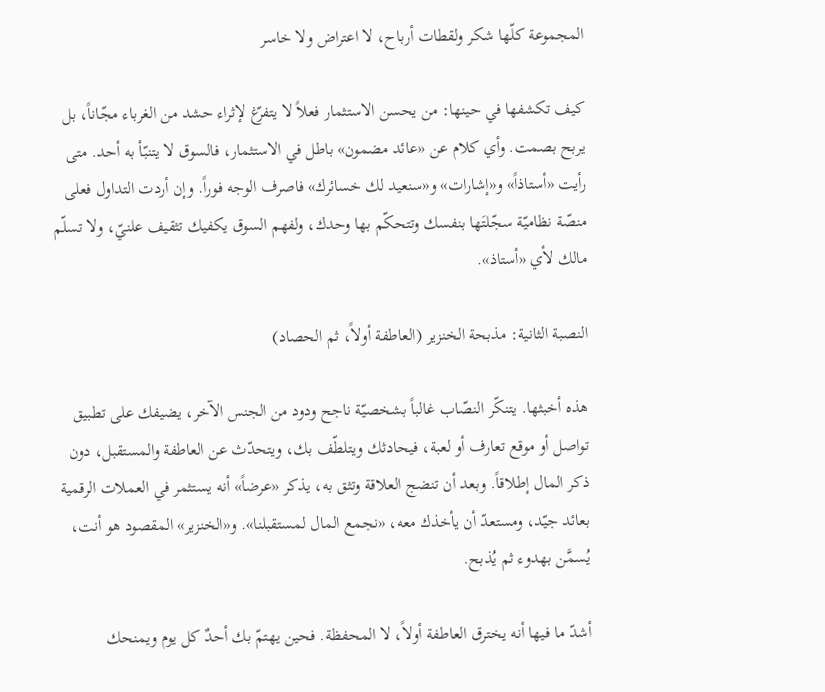المجموعة كلّها شكر ولقطات أرباح، لا اعتراض ولا خاسر

كيف تكشفها في حينها: من يحسن الاستثمار فعلاً لا يتفرّغ لإثراء حشد من الغرباء مجّاناً، بل يربح بصمت. وأي كلام عن «عائد مضمون» باطل في الاستثمار، فالسوق لا يتنبّأ به أحد. متى رأيت «أستاذاً» و«إشارات» و«سنعيد لك خسائرك» فاصرف الوجه فوراً. وإن أردت التداول فعلى منصّة نظاميّة سجّلتَها بنفسك وتتحكّم بها وحدك، ولفهم السوق يكفيك تثقيف علنيّ، ولا تسلّم مالك لأي «أستاذ».

النصبة الثانية: مذبحة الخنزير (العاطفة أولاً، ثم الحصاد)

هذه أخبثها. يتنكّر النصّاب غالباً بشخصيّة ناجح ودود من الجنس الآخر، يضيفك على تطبيق تواصل أو موقع تعارف أو لعبة، فيحادثك ويتلطّف بك، ويتحدّث عن العاطفة والمستقبل، دون ذكر المال إطلاقاً. وبعد أن تنضج العلاقة وتثق به، يذكر «عرضاً» أنه يستثمر في العملات الرقمية بعائد جيّد، ومستعدّ أن يأخذك معه، «نجمع المال لمستقبلنا». و«الخنزير» المقصود هو أنت، يُسمَّن بهدوء ثم يُذبح.

أشدّ ما فيها أنه يخترق العاطفة أولاً، لا المحفظة. فحين يهتمّ بك أحدٌ كل يوم ويمنحك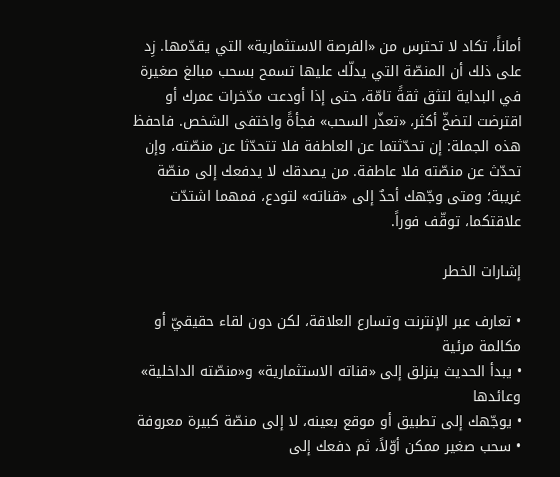أماناً، تكاد لا تحترس من «الفرصة الاستثمارية» التي يقدّمها. زِد على ذلك أن المنصّة التي يدلّك عليها تسمح بسحب مبالغ صغيرة في البداية لتثق ثقةً تامّة، حتى إذا أودعت مدّخرات عمرك أو اقترضت لتضخّ أكثر، «تعذّر السحب» فجأةً واختفى الشخص. فاحفظ هذه الجملة: إن تحدّثتما عن العاطفة فلا تتحدّثا عن منصّته، وإن تحدّث عن منصّته فلا عاطفة. من يصدقك لا يدفعك إلى منصّة غريبة؛ ومتى وجّهك أحدٌ إلى «قناته» لتودع، فمهما اشتدّت علاقتكما، توقّف فوراً.

إشارات الخطر

• تعارف عبر الإنترنت وتسارع العلاقة، لكن دون لقاء حقيقيّ أو مكالمة مرئية
• يبدأ الحديث ينزلق إلى «قناته الاستثمارية» و«منصّته الداخلية» وعائدها
• يوجّهك إلى تطبيق أو موقع بعينه، لا إلى منصّة كبيرة معروفة
• سحب صغير ممكن أوّلاً، ثم دفعك إلى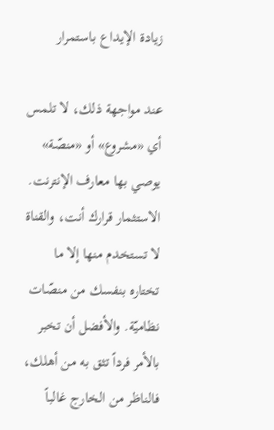زيادة الإيداع باستمرار

عند مواجهة ذلك، لا تلمس أي «مشروع» أو «منصّة» يوصي بها معارف الإنترنت. الاستثمار قرارك أنت، والقناة لا تستخدم منها إلا ما تختاره بنفسك من منصّات نظاميّة. والأفضل أن تخبر بالأمر فرداً تثق به من أهلك، فالناظر من الخارج غالباً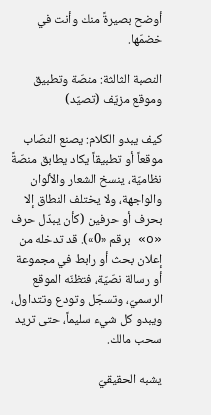أوضح بصيرةً منك وأنت في خضمّها.

النصبة الثالثة: منصّة وتطبيق وموقع مزيّف (تصيّد)

كيف يبدو الكلام: يصنع النصّاب موقعاً أو تطبيقاً يكاد يطابق منصّةً نظاميّة، ينسخ الشعار والألوان والواجهة، ولا يختلف النطاق إلا بحرف أو حرفين (كأن يبدّل حرف «o» برقم «0»). قد تدخله من إعلان بحث أو رابط في مجموعة أو رسالة نصّيّة، فتظنّه الموقع الرسميّ، وتسجّل وتودع وتتداول، ويبدو كل شيء سليماً، حتى تريد سحب مالك.

يشبه الحقيقيّ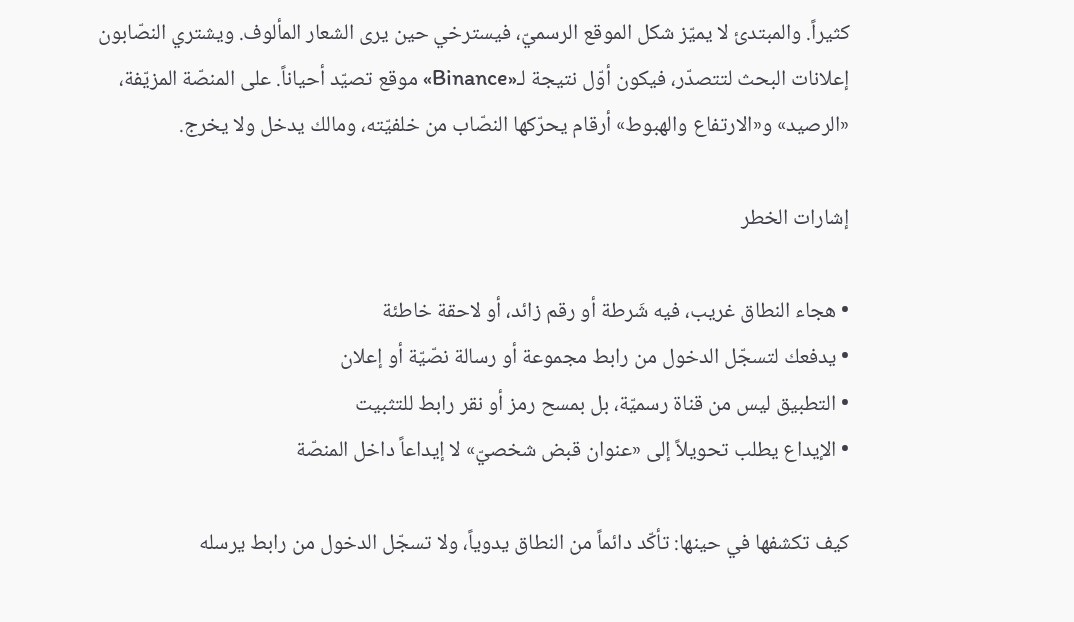كثيراً. والمبتدئ لا يميّز شكل الموقع الرسميّ، فيسترخي حين يرى الشعار المألوف. ويشتري النصّابون إعلانات البحث لتتصدّر، فيكون أوّل نتيجة لـ«Binance» موقع تصيّد أحياناً. على المنصّة المزيّفة، «الرصيد» و«الارتفاع والهبوط» أرقام يحرّكها النصّاب من خلفيّته، ومالك يدخل ولا يخرج.

إشارات الخطر

• هجاء النطاق غريب، فيه شَرطة أو رقم زائد، أو لاحقة خاطئة
• يدفعك لتسجّل الدخول من رابط مجموعة أو رسالة نصّيّة أو إعلان
• التطبيق ليس من قناة رسميّة، بل بمسح رمز أو نقر رابط للتثبيت
• الإيداع يطلب تحويلاً إلى «عنوان قبض شخصيّ» لا إيداعاً داخل المنصّة

كيف تكشفها في حينها: تأكّد دائماً من النطاق يدوياً، ولا تسجّل الدخول من رابط يرسله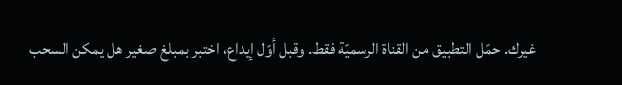غيرك. حمّل التطبيق من القناة الرسميّة فقط. وقبل أوّل إيداع، اختبر بمبلغ صغير هل يمكن السحب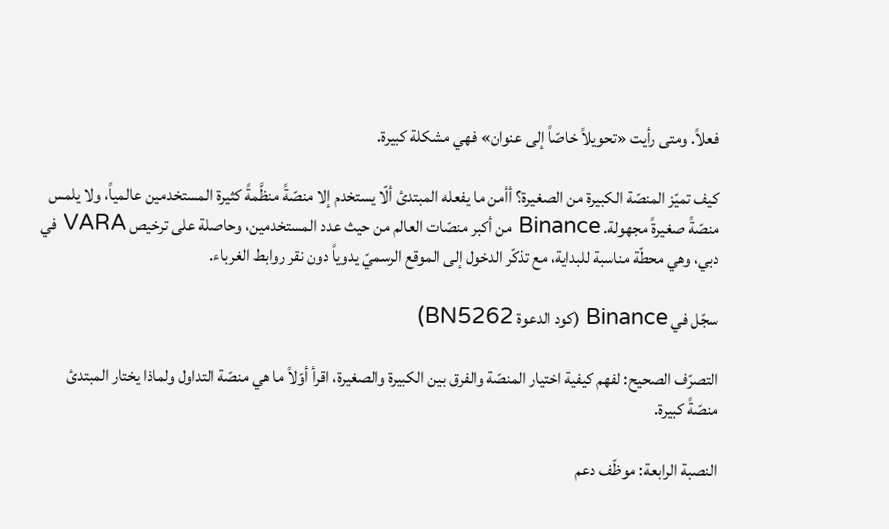فعلاً. ومتى رأيت «تحويلاً خاصّاً إلى عنوان» فهي مشكلة كبيرة.

كيف تميّز المنصّة الكبيرة من الصغيرة؟ أأمن ما يفعله المبتدئ ألّا يستخدم إلا منصّةً منظَّمةً كثيرة المستخدمين عالمياً، ولا يلمس منصّةً صغيرةً مجهولة. Binance من أكبر منصّات العالم من حيث عدد المستخدمين، وحاصلة على ترخيص VARA في دبي، وهي محطّة مناسبة للبداية، مع تذكّر الدخول إلى الموقع الرسميّ يدوياً دون نقر روابط الغرباء.

سجّل في Binance (كود الدعوة BN5262)

التصرّف الصحيح: لفهم كيفية اختيار المنصّة والفرق بين الكبيرة والصغيرة، اقرأ أوّلاً ما هي منصّة التداول ولماذا يختار المبتدئ منصّةً كبيرة.

النصبة الرابعة: موظّف دعم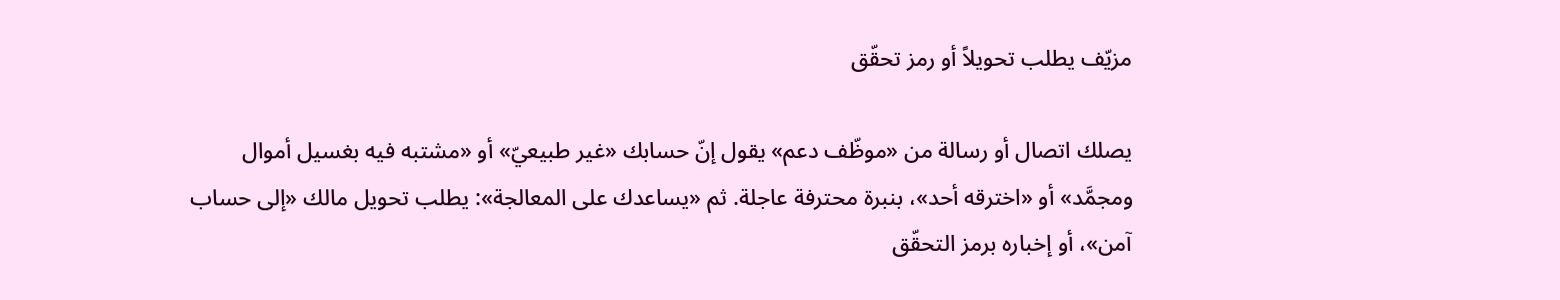مزيّف يطلب تحويلاً أو رمز تحقّق

يصلك اتصال أو رسالة من «موظّف دعم» يقول إنّ حسابك «غير طبيعيّ» أو «مشتبه فيه بغسيل أموال ومجمَّد» أو «اخترقه أحد»، بنبرة محترفة عاجلة. ثم «يساعدك على المعالجة»: يطلب تحويل مالك «إلى حساب آمن»، أو إخباره برمز التحقّق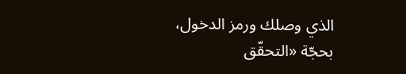الذي وصلك ورمز الدخول، بحجّة «التحقّق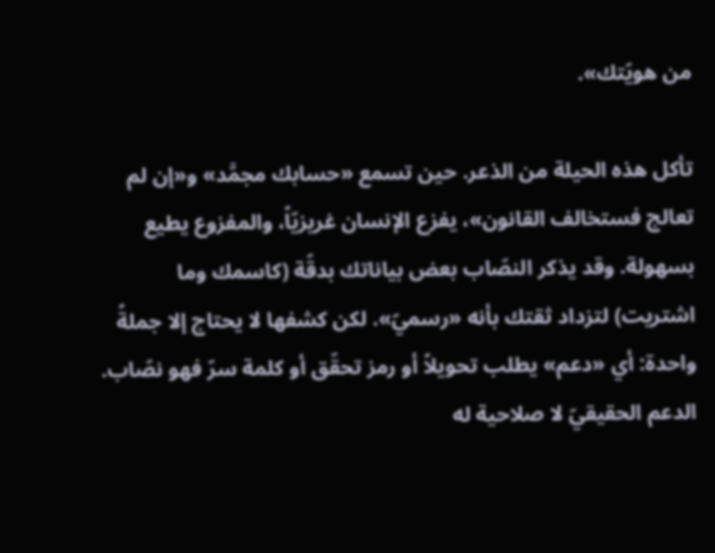من هويّتك».

تأكل هذه الحيلة من الذعر. حين تسمع «حسابك مجمَّد» و«إن لم تعالج فستخالف القانون»، يفزع الإنسان غريزيّاً، والمفزوع يطيع بسهولة. وقد يذكر النصّاب بعض بياناتك بدقّة (كاسمك وما اشتريت) لتزداد ثقتك بأنه «رسميّ». لكن كشفها لا يحتاج إلا جملةً واحدة: أي «دعم» يطلب تحويلاً أو رمز تحقّق أو كلمة سرّ فهو نصّاب. الدعم الحقيقيّ لا صلاحية له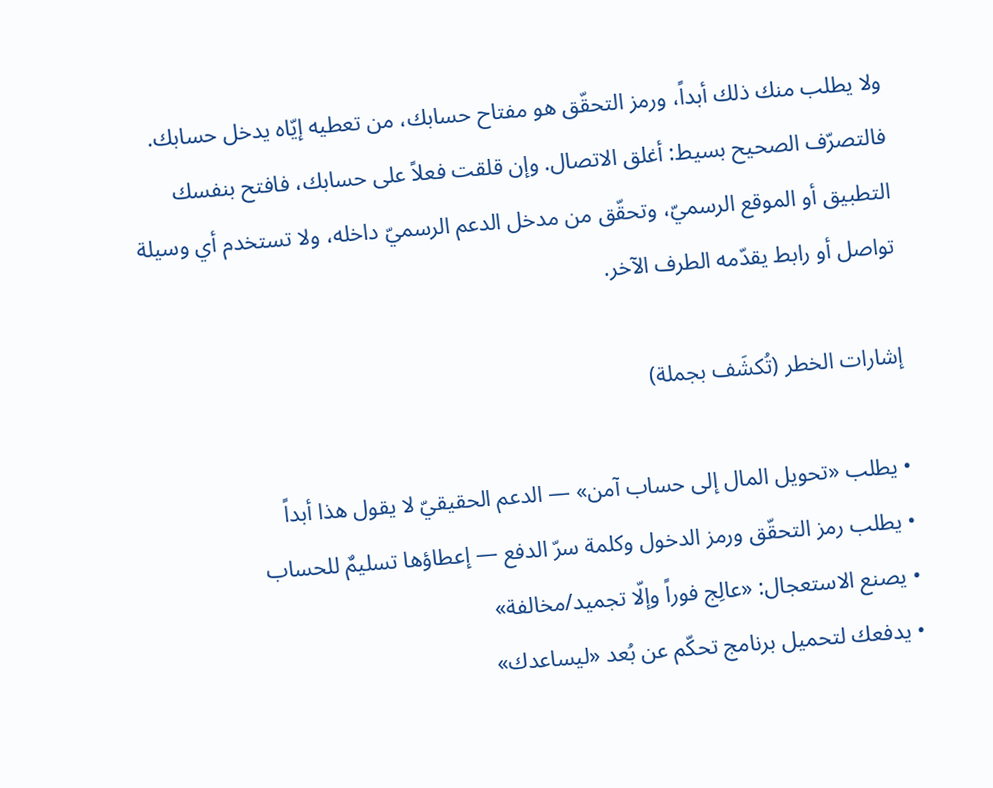ولا يطلب منك ذلك أبداً، ورمز التحقّق هو مفتاح حسابك، من تعطيه إيّاه يدخل حسابك. فالتصرّف الصحيح بسيط: أغلق الاتصال. وإن قلقت فعلاً على حسابك، فافتح بنفسك التطبيق أو الموقع الرسميّ، وتحقّق من مدخل الدعم الرسميّ داخله، ولا تستخدم أي وسيلة تواصل أو رابط يقدّمه الطرف الآخر.

إشارات الخطر (تُكشَف بجملة)

• يطلب «تحويل المال إلى حساب آمن» — الدعم الحقيقيّ لا يقول هذا أبداً
• يطلب رمز التحقّق ورمز الدخول وكلمة سرّ الدفع — إعطاؤها تسليمٌ للحساب
• يصنع الاستعجال: «عالِج فوراً وإلّا تجميد/مخالفة»
• يدفعك لتحميل برنامج تحكّم عن بُعد «ليساعدك»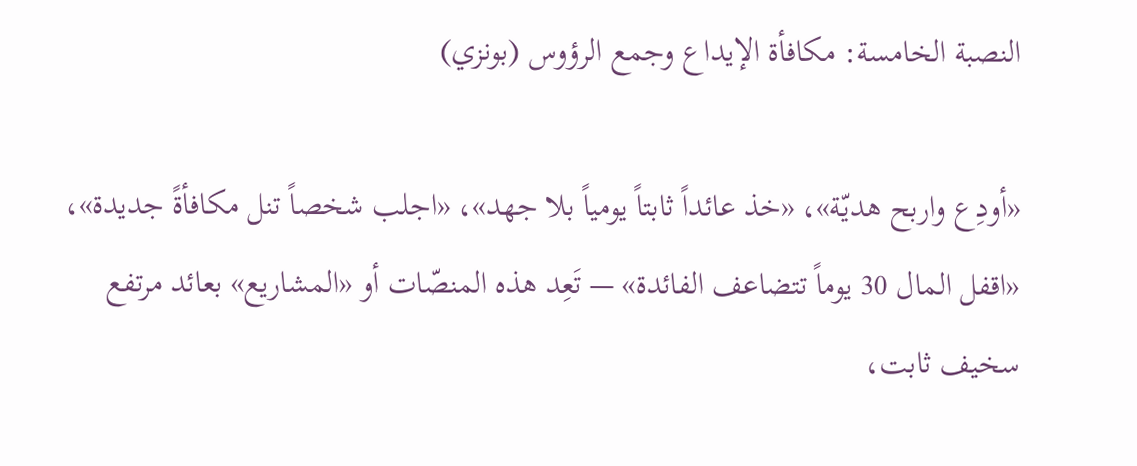النصبة الخامسة: مكافأة الإيداع وجمع الرؤوس (بونزي)

«أودِع واربح هديّة»، «خذ عائداً ثابتاً يومياً بلا جهد»، «اجلب شخصاً تنل مكافأةً جديدة»، «اقفل المال 30 يوماً تتضاعف الفائدة» — تَعِد هذه المنصّات أو «المشاريع» بعائد مرتفع سخيف ثابت،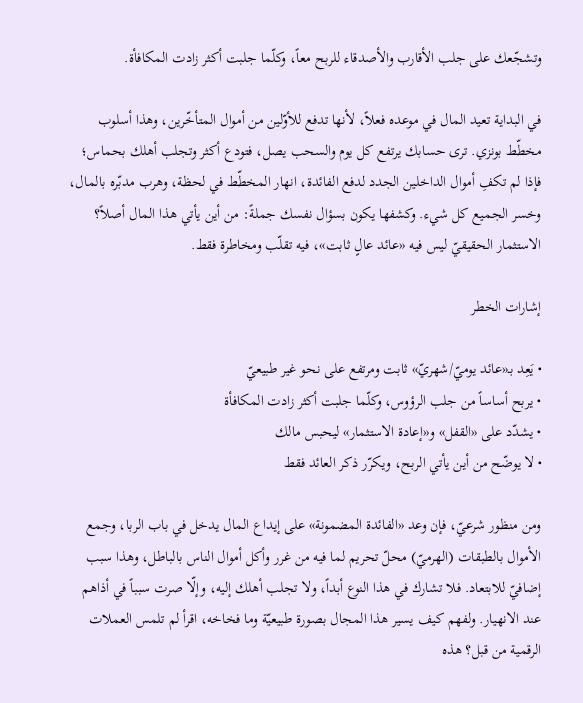وتشجّعك على جلب الأقارب والأصدقاء للربح معاً، وكلّما جلبت أكثر زادت المكافأة.

في البداية تعيد المال في موعده فعلاً، لأنها تدفع للأوّلين من أموال المتأخّرين، وهذا أسلوب مخطّط بونزي. ترى حسابك يرتفع كل يوم والسحب يصل، فتودع أكثر وتجلب أهلك بحماس؛ فإذا لم تكفِ أموال الداخلين الجدد لدفع الفائدة، انهار المخطّط في لحظة، وهرب مدبّره بالمال، وخسر الجميع كل شيء. وكشفها يكون بسؤال نفسك جملةً: من أين يأتي هذا المال أصلاً؟ الاستثمار الحقيقيّ ليس فيه «عائد عالٍ ثابت»، فيه تقلّب ومخاطرة فقط.

إشارات الخطر

• يَعِد بـ«عائد يوميّ/شهريّ» ثابت ومرتفع على نحو غير طبيعيّ
• يربح أساساً من جلب الرؤوس، وكلّما جلبت أكثر زادت المكافأة
• يشدّد على «القفل» و«إعادة الاستثمار» ليحبس مالك
• لا يوضّح من أين يأتي الربح، ويكرّر ذكر العائد فقط

ومن منظور شرعيّ، فإن وعد «الفائدة المضمونة» على إيداع المال يدخل في باب الربا، وجمع الأموال بالطبقات (الهرميّ) محلّ تحريم لما فيه من غرر وأكل أموال الناس بالباطل، وهذا سبب إضافيّ للابتعاد. فلا تشارك في هذا النوع أبداً، ولا تجلب أهلك إليه، وإلّا صرت سبباً في أذاهم عند الانهيار. ولفهم كيف يسير هذا المجال بصورة طبيعيّة وما فخاخه، اقرأ لم تلمس العملات الرقمية من قبل؟ هذه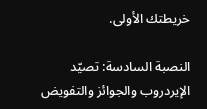خريطتك الأولى.

النصبة السادسة: تصيّد الإيردروب والجوائز والتفويض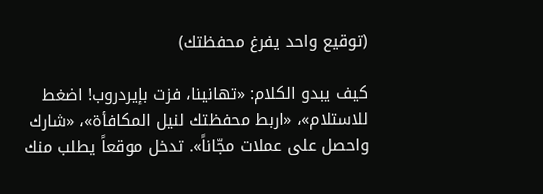(توقيع واحد يفرغ محفظتك)

كيف يبدو الكلام: «تهانينا، فزت بإيردروب! اضغط للاستلام»، «اربط محفظتك لنيل المكافأة»، «شارك واحصل على عملات مجّاناً». تدخل موقعاً يطلب منك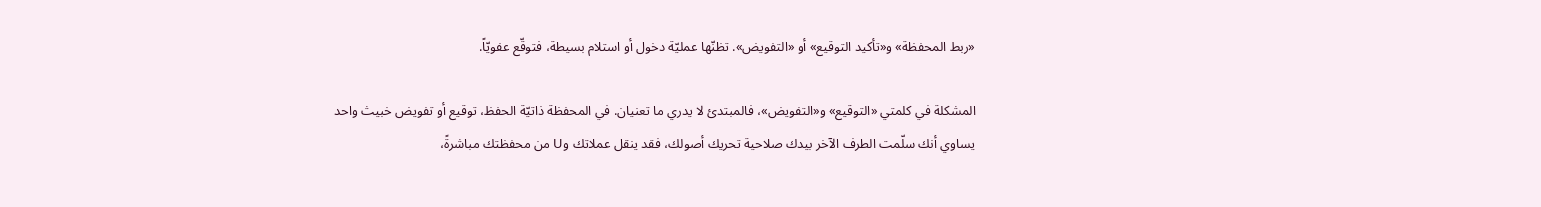«ربط المحفظة» و«تأكيد التوقيع» أو «التفويض». تظنّها عمليّة دخول أو استلام بسيطة، فتوقّع عفويّاً.

المشكلة في كلمتي «التوقيع» و«التفويض»، فالمبتدئ لا يدري ما تعنيان. في المحفظة ذاتيّة الحفظ، توقيع أو تفويض خبيث واحد يساوي أنك سلّمت الطرف الآخر بيدك صلاحية تحريك أصولك، فقد ينقل عملاتك وU من محفظتك مباشرةً،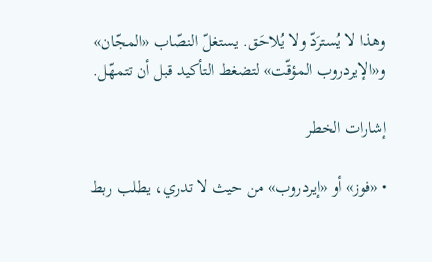وهذا لا يُسترَدّ ولا يُلاحَق. يستغلّ النصّاب «المجّان» و«الإيردروب المؤقّت» لتضغط التأكيد قبل أن تتمهّل.

إشارات الخطر

• «فوز» أو «إيردروب» من حيث لا تدري، يطلب ربط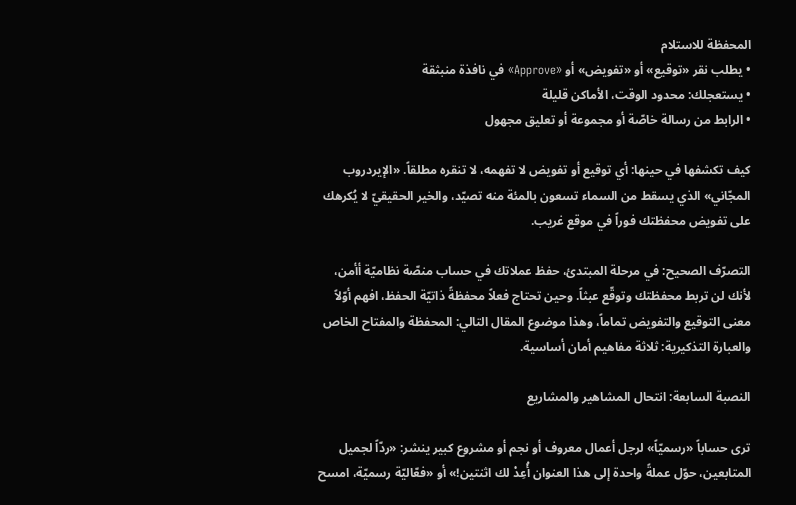المحفظة للاستلام
• يطلب نقر «توقيع» أو «تفويض» أو «Approve» في نافذة منبثقة
• يستعجلك: محدود الوقت، الأماكن قليلة
• الرابط من رسالة خاصّة أو مجموعة أو تعليق مجهول

كيف تكشفها في حينها: أي توقيع أو تفويض لا تفهمه، لا تنقره مطلقاً. «الإيردروب المجّاني» الذي يسقط من السماء تسعون بالمئة منه تصيّد، والخير الحقيقيّ لا يُكرهك على تفويض محفظتك فوراً في موقع غريب.

التصرّف الصحيح: في مرحلة المبتدئ، حفظ عملاتك في حساب منصّة نظاميّة أأمن، لأنك لن تربط محفظتك وتوقّع عبثاً. وحين تحتاج فعلاً محفظةً ذاتيّة الحفظ، افهم أوّلاً معنى التوقيع والتفويض تماماً، وهذا موضوع المقال التالي: المحفظة والمفتاح الخاص والعبارة التذكيرية: ثلاثة مفاهيم أمان أساسية.

النصبة السابعة: انتحال المشاهير والمشاريع

ترى حساباً «رسميّاً» لرجل أعمال معروف أو نجم أو مشروع كبير ينشر: «ردّاً لجميل المتابعين، حوّل عملةً واحدة إلى هذا العنوان أُعِدْ لك اثنتين!» أو «فعّاليّة رسميّة، امسح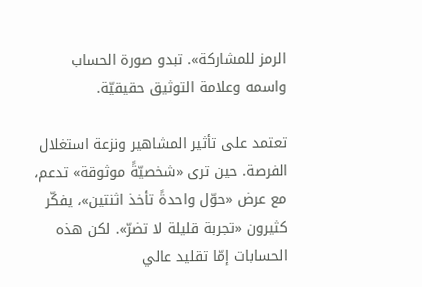الرمز للمشاركة». تبدو صورة الحساب واسمه وعلامة التوثيق حقيقيّة.

تعتمد على تأثير المشاهير ونزعة استغلال الفرصة. حين ترى «شخصيّةً موثوقة» تدعم، مع عرض «حوّل واحدةً تأخذ اثنتين»، يفكّر كثيرون «تجربة قليلة لا تضرّ». لكن هذه الحسابات إمّا تقليد عالي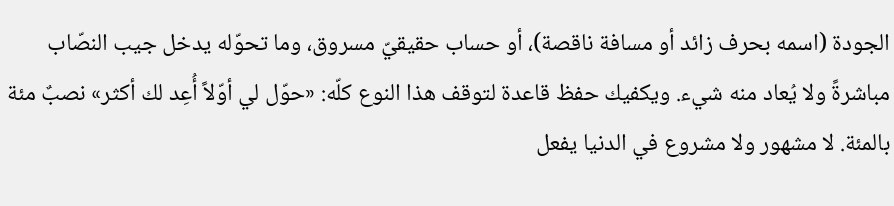الجودة (اسمه بحرف زائد أو مسافة ناقصة)، أو حساب حقيقيّ مسروق، وما تحوّله يدخل جيب النصّاب مباشرةً ولا يُعاد منه شيء. ويكفيك حفظ قاعدة لتوقف هذا النوع كلّه: «حوّل لي أوّلاً أُعِد لك أكثر» نصبٌ مئة بالمئة. لا مشهور ولا مشروع في الدنيا يفعل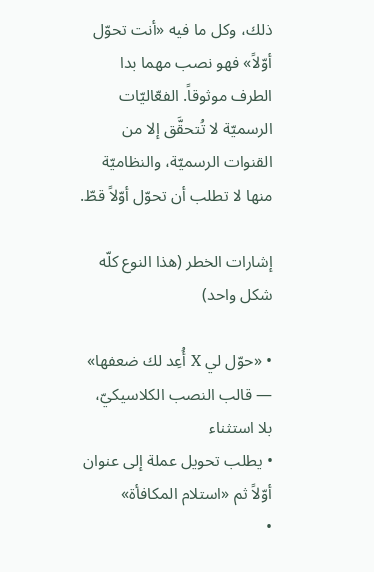ذلك، وكل ما فيه «أنت تحوّل أوّلاً» فهو نصب مهما بدا الطرف موثوقاً. الفعّاليّات الرسميّة لا تُتحقَّق إلا من القنوات الرسميّة، والنظاميّة منها لا تطلب أن تحوّل أوّلاً قطّ.

إشارات الخطر (هذا النوع كلّه شكل واحد)

• «حوّل لي X أُعِد لك ضعفها» — قالب النصب الكلاسيكيّ، بلا استثناء
• يطلب تحويل عملة إلى عنوان أوّلاً ثم «استلام المكافأة»
•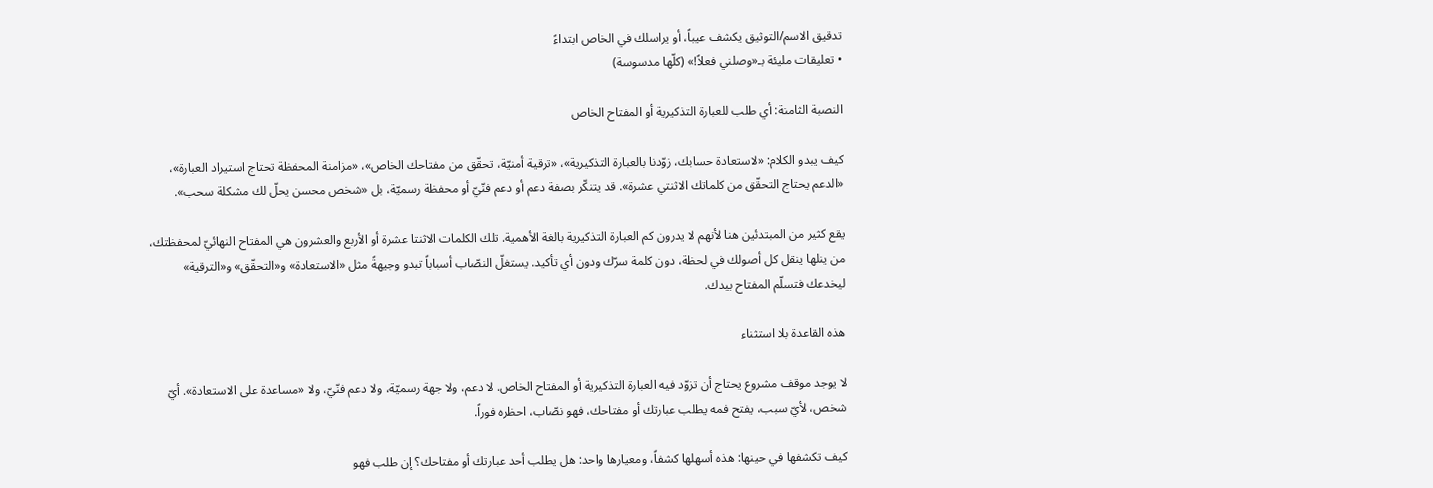تدقيق الاسم/التوثيق يكشف عيباً، أو يراسلك في الخاص ابتداءً
• تعليقات مليئة بـ«وصلني فعلاً!» (كلّها مدسوسة)

النصبة الثامنة: أي طلب للعبارة التذكيرية أو المفتاح الخاص

كيف يبدو الكلام: «لاستعادة حسابك، زوّدنا بالعبارة التذكيرية»، «ترقية أمنيّة، تحقّق من مفتاحك الخاص»، «مزامنة المحفظة تحتاج استيراد العبارة»، «الدعم يحتاج التحقّق من كلماتك الاثنتي عشرة». قد يتنكّر بصفة دعم أو دعم فنّيّ أو محفظة رسميّة، بل «شخص محسن يحلّ لك مشكلة سحب».

يقع كثير من المبتدئين هنا لأنهم لا يدرون كم العبارة التذكيرية بالغة الأهمية. تلك الكلمات الاثنتا عشرة أو الأربع والعشرون هي المفتاح النهائيّ لمحفظتك، من ينلها ينقل كل أصولك في لحظة، دون كلمة سرّك ودون أي تأكيد. يستغلّ النصّاب أسباباً تبدو وجيهةً مثل «الاستعادة» و«التحقّق» و«الترقية» ليخدعك فتسلّم المفتاح بيدك.

هذه القاعدة بلا استثناء

لا يوجد موقف مشروع يحتاج أن تزوّد فيه العبارة التذكيرية أو المفتاح الخاص. لا دعم، ولا جهة رسميّة، ولا دعم فنّيّ، ولا «مساعدة على الاستعادة». أيّ شخص، لأيّ سبب، يفتح فمه يطلب عبارتك أو مفتاحك، فهو نصّاب، احظره فوراً.

كيف تكشفها في حينها: هذه أسهلها كشفاً، ومعيارها واحد: هل يطلب أحد عبارتك أو مفتاحك؟ إن طلب فهو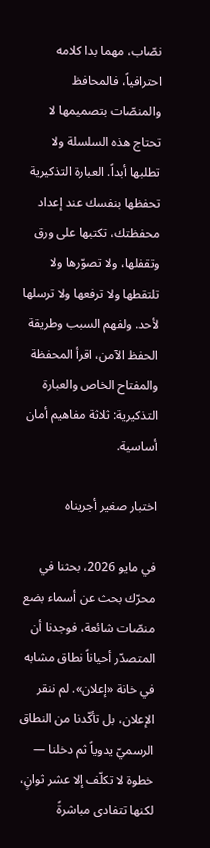نصّاب، مهما بدا كلامه احترافياً، فالمحافظ والمنصّات بتصميمها لا تحتاج هذه السلسلة ولا تطلبها أبداً. العبارة التذكيرية تحفظها بنفسك عند إعداد محفظتك، تكتبها على ورق وتقفلها، ولا تصوّرها ولا تلتقطها ولا ترفعها ولا ترسلها لأحد. ولفهم السبب وطريقة الحفظ الآمن، اقرأ المحفظة والمفتاح الخاص والعبارة التذكيرية: ثلاثة مفاهيم أمان أساسية.

اختبار صغير أجريناه

في مايو 2026، بحثنا في محرّك بحث عن أسماء بضع منصّات شائعة، فوجدنا أن المتصدّر أحياناً نطاق مشابه في خانة «إعلان». لم ننقر الإعلان، بل تأكّدنا من النطاق الرسميّ يدوياً ثم دخلنا — خطوة لا تكلّف إلا عشر ثوانٍ، لكنها تتفادى مباشرةً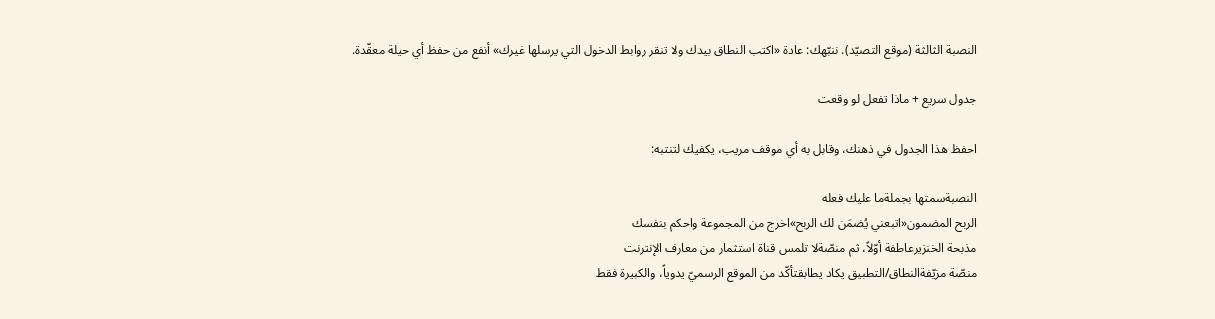النصبة الثالثة (موقع التصيّد). ننبّهك: عادة «اكتب النطاق بيدك ولا تنقر روابط الدخول التي يرسلها غيرك» أنفع من حفظ أي حيلة معقّدة.

جدول سريع + ماذا تفعل لو وقعت

احفظ هذا الجدول في ذهنك، وقابل به أي موقف مريب، يكفيك لتنتبه:

النصبةسمتها بجملةما عليك فعله
الربح المضمون«اتبعني يُضمَن لك الربح»اخرج من المجموعة واحكم بنفسك
مذبحة الخنزيرعاطفة أوّلاً، ثم منصّةلا تلمس قناة استثمار من معارف الإنترنت
منصّة مزيّفةالنطاق/التطبيق يكاد يطابقتأكّد من الموقع الرسميّ يدوياً، والكبيرة فقط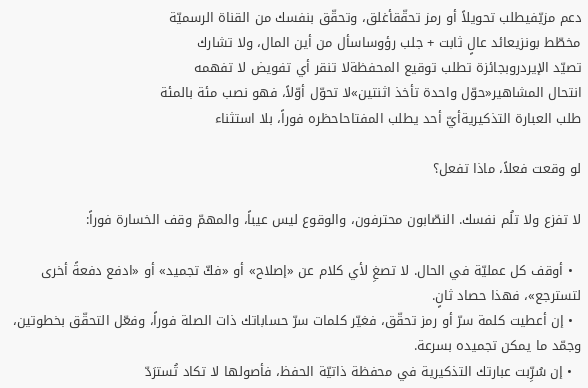دعم مزيّفيطلب تحويلاً أو رمز تحقّقأغلق، وتحقّق بنفسك من القناة الرسميّة
مخطّط بونزيعائد عالٍ ثابت + جلب رؤوساسأل من أين المال، ولا تشارك
تصيّد الإيردروبجائزة تطلب توقيع المحفظةلا تنقر أي تفويض لا تفهمه
انتحال المشاهير«حوّل واحدة تأخذ اثنتين»لا تحوّل أوّلاً، فهو نصب مئة بالمئة
طلب العبارة التذكيريةأيّ أحد يطلب المفتاحاحظره فوراً، بلا استثناء

لو وقعت فعلاً، ماذا تفعل؟

لا تفزع ولا تلُم نفسك. النصّابون محترفون، والوقوع ليس عيباً، والمهمّ وقف الخسارة فوراً:

  • أوقف كل عمليّة في الحال. لا تصغِ لأي كلام عن «إصلاح» أو «فكّ تجميد» أو «ادفع دفعةً أخرى لتسترجع»، فهذا حصاد ثانٍ.
  • إن أعطيت كلمة سرّ أو رمز تحقّق، فغيّر كلمات سرّ حساباتك ذات الصلة فوراً، وفعّل التحقّق بخطوتين، وجمّد ما يمكن تجميده بسرعة.
  • إن سُرِّبت عبارتك التذكيرية في محفظة ذاتيّة الحفظ، فأصولها لا تكاد تُسترَدّ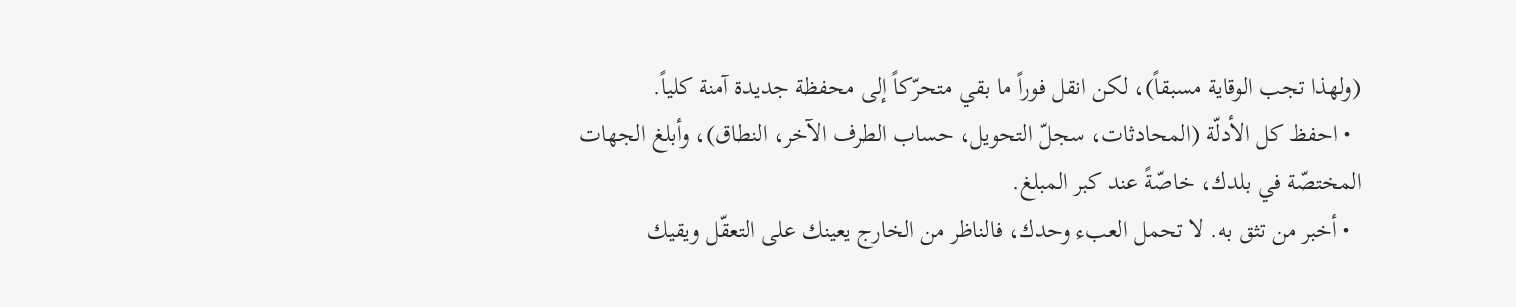(ولهذا تجب الوقاية مسبقاً)، لكن انقل فوراً ما بقي متحرّكاً إلى محفظة جديدة آمنة كلياً.
  • احفظ كل الأدلّة (المحادثات، سجلّ التحويل، حساب الطرف الآخر، النطاق)، وأبلغ الجهات المختصّة في بلدك، خاصّةً عند كبر المبلغ.
  • أخبر من تثق به. لا تحمل العبء وحدك، فالناظر من الخارج يعينك على التعقّل ويقيك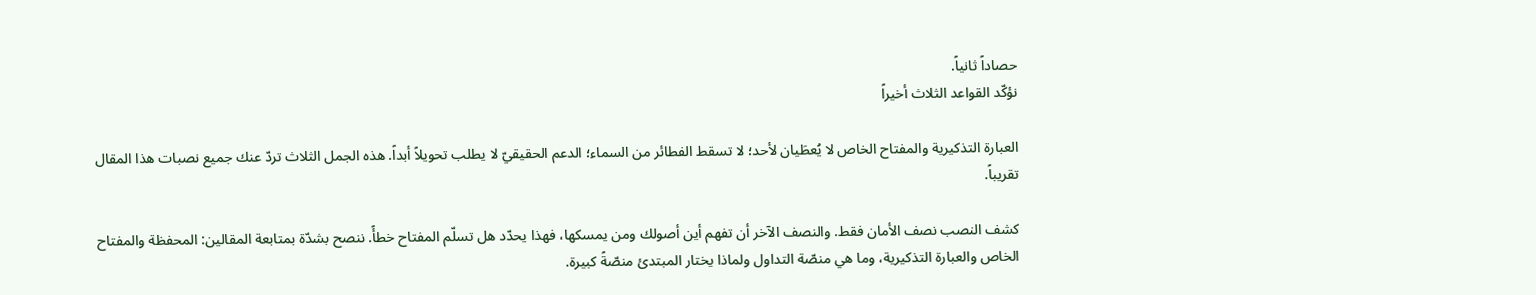حصاداً ثانياً.
نؤكّد القواعد الثلاث أخيراً

العبارة التذكيرية والمفتاح الخاص لا يُعطَيان لأحد؛ لا تسقط الفطائر من السماء؛ الدعم الحقيقيّ لا يطلب تحويلاً أبداً. هذه الجمل الثلاث تردّ عنك جميع نصبات هذا المقال تقريباً.

كشف النصب نصف الأمان فقط. والنصف الآخر أن تفهم أين أصولك ومن يمسكها، فهذا يحدّد هل تسلّم المفتاح خطأً. ننصح بشدّة بمتابعة المقالين: المحفظة والمفتاح الخاص والعبارة التذكيرية، وما هي منصّة التداول ولماذا يختار المبتدئ منصّةً كبيرة.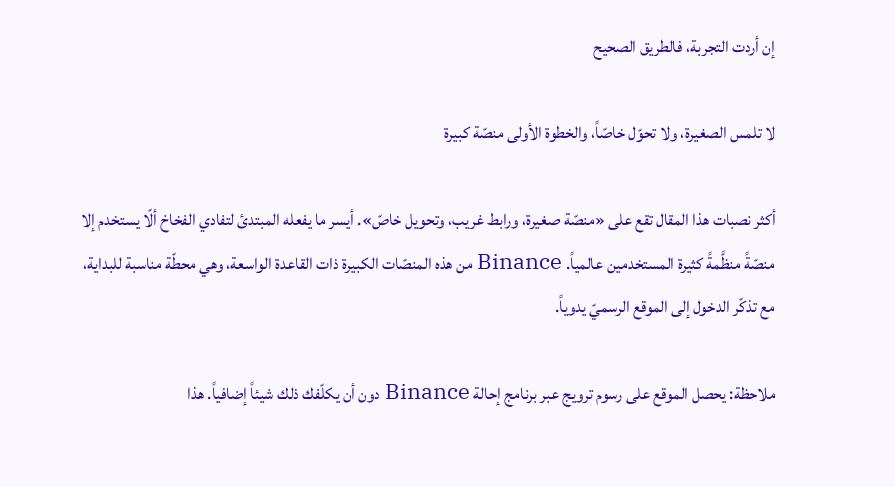إن أردت التجربة، فالطريق الصحيح

لا تلمس الصغيرة، ولا تحوّل خاصّاً، والخطوة الأولى منصّة كبيرة

أكثر نصبات هذا المقال تقع على «منصّة صغيرة، ورابط غريب، وتحويل خاصّ». أيسر ما يفعله المبتدئ لتفادي الفخاخ ألّا يستخدم إلا منصّةً منظَّمةً كثيرة المستخدمين عالمياً. Binance من هذه المنصّات الكبيرة ذات القاعدة الواسعة، وهي محطّة مناسبة للبداية، مع تذكّر الدخول إلى الموقع الرسميّ يدوياً.

ملاحظة: يحصل الموقع على رسوم ترويج عبر برنامج إحالة Binance دون أن يكلّفك ذلك شيئاً إضافياً. هذا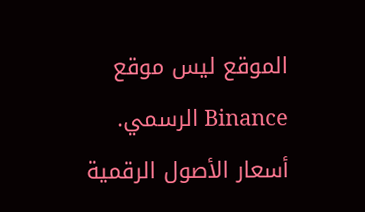الموقع ليس موقع Binance الرسمي. أسعار الأصول الرقمية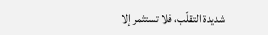شديدة التقلّب، فلا تستثمر إلا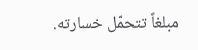مبلغاً تتحمّل خسارته.